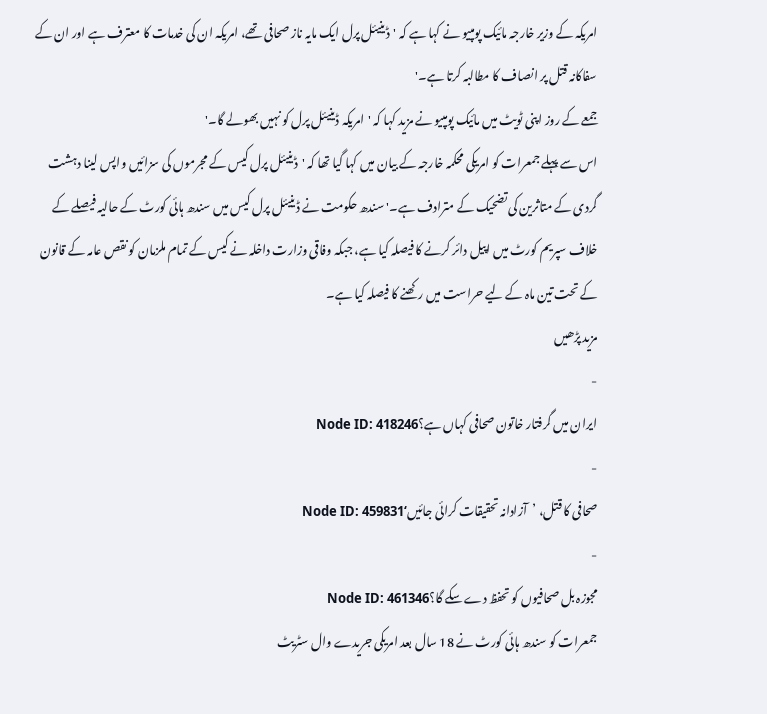امریکہ کے وزیر خارجہ مائیک پومپیو نے کہا ہے کہ 'ڈینیئل پرل ایک مایہ ناز صحافی تھے، امریکہ ان کی خدمات کا معترف ہے اور ان کے سفاکانہ قتل پر انصاف کا مطالبہ کرتا ہے۔'
جمعے کے روز اپنی ٹویٹ میں مائیک پومپیو نے مزید کہا کہ 'امریکہ ڈینیئل پرل کو نہیں بھولے گا۔'
اس سے پہلے جمعرات کو امریکی محکمہ خارجہ کے بیان میں کہا گیا تھا کہ 'ڈینیئل پرل کیس کے مجرموں کی سزائیں واپس لینا دہشت گردی کے متاثرین کی تضحیک کے مترادف ہے۔' سندھ حکومت نے ڈینیئل پرل کیس میں سندھ ہائی کورٹ کے حالیہ فیصلے کے خلاف سپریم کورٹ میں اپیل دائر کرنے کا فیصلہ کیا ہے، جبکہ وفاقی وزارت داخلہ نے کیس کے تمام ملزمان کو نقص عامہ کے قانون کے تحت تین ماہ کے لیے حراست میں رکھنے کا فیصلہ کیا ہے۔
مزید پڑھیں
-
ایران میں گرفتار خاتون صحافی کہاں ہے؟Node ID: 418246
-
صحافی کا قتل، ’آزادانہ تحقیقات کرائی جائیں‘Node ID: 459831
-
مجوزہ بل صحافیوں کو تحفظ دے سکے گا؟Node ID: 461346
جمعرات کو سندھ ہائی کورٹ نے 18 سال بعد امریکی جریدے وال سٹریٹ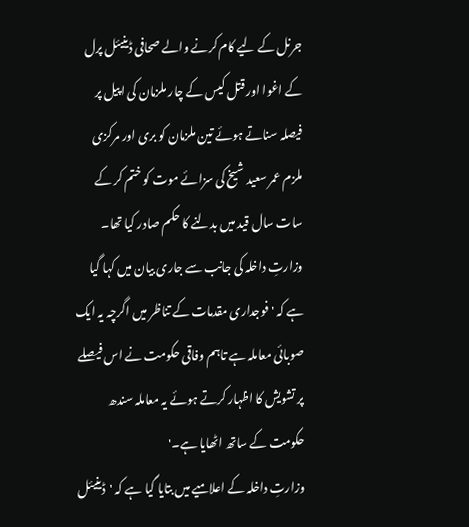جرنل کے لیے کام کرنے والے صحافی ڈینیئل پرل کے اغوا اور قتل کیس کے چار ملزمان کی اپیل پر فیصلہ سناتے ہوئے تین ملزمان کو بری اور مرکزی ملزم عمر سعید شیخ کی سزائے موت کو ختم کر کے سات سال قید میں بدلنے کا حکم صادر کیا تھا۔
وزارتِ داخلہ کی جانب سے جاری بیان میں کہا گیا ہے کہ 'فوجداری مقدمات کے تناظر میں اگرچہ یہ ایک صوبائی معاملہ ہے تاہم وفاقی حکومت نے اس فیصلے پر تشویش کا اظہار کرتے ہوئے یہ معاملہ سندھ حکومت کے ساتھ اٹھایا ہے۔'
وزارتِ داخلہ کے اعلامیے میں بتایا گیا ہے کہ 'ڈینیئل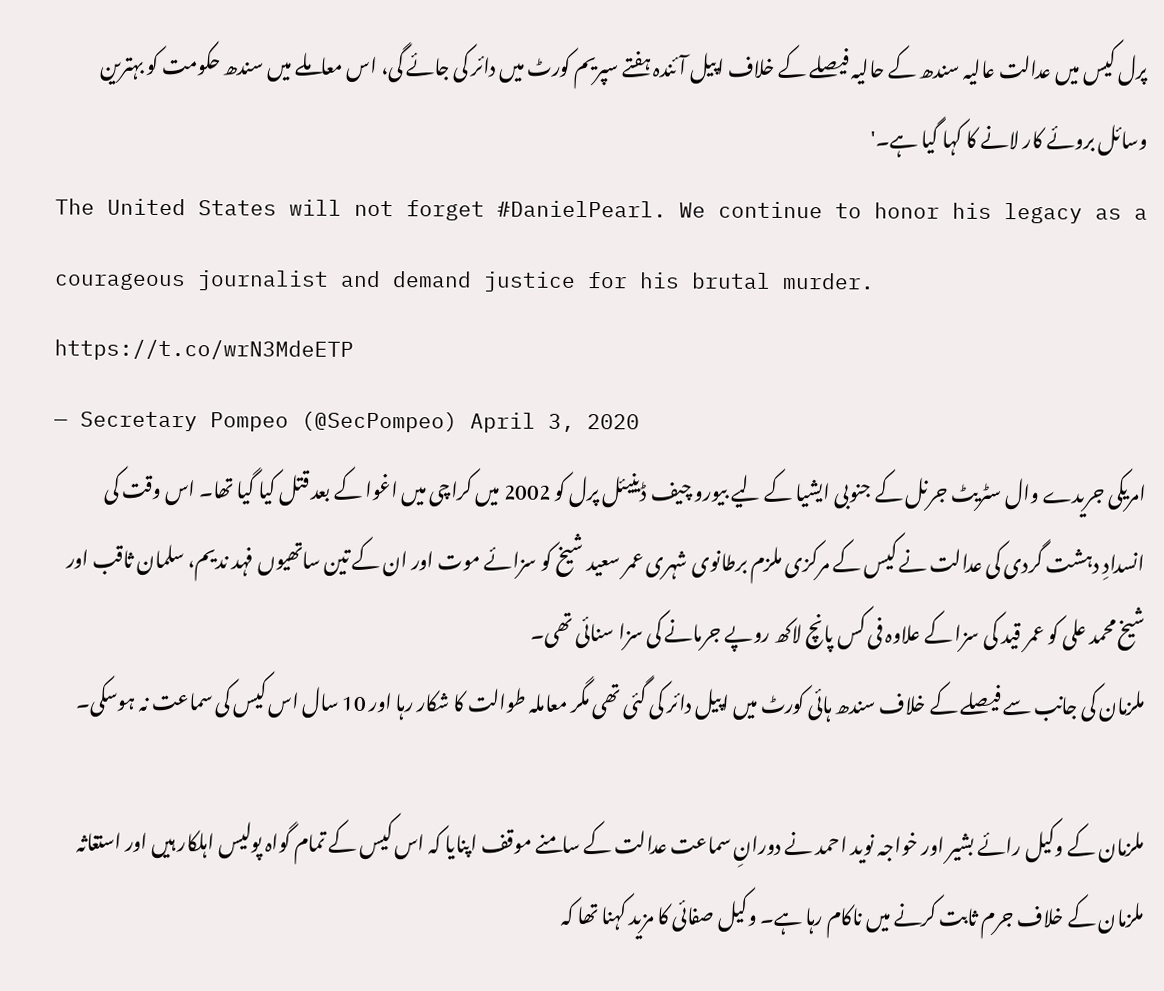پرل کیس میں عدالت عالیہ سندھ کے حالیہ فیصلے کے خلاف اپیل آئندہ ہفتے سپریم کورٹ میں دائر کی جائے گی، اس معاملے میں سندھ حکومت کو بہترین وسائل بروئے کار لانے کا کہا گیا ہے۔'
The United States will not forget #DanielPearl. We continue to honor his legacy as a courageous journalist and demand justice for his brutal murder. https://t.co/wrN3MdeETP
— Secretary Pompeo (@SecPompeo) April 3, 2020
امریکی جریدے وال سٹریٹ جرنل کے جنوبی ایشیا کے لیے بیورو چیف ڈینیئل پرل کو 2002 میں کراچی میں اغوا کے بعد قتل کیا گیا تھا۔ اس وقت کی انسدادِ دہشت گردی کی عدالت نے کیس کے مرکزی ملزم برطانوی شہری عمر سعید شیخ کو سزائے موت اور ان کے تین ساتھیوں فہد ندیم، سلمان ثاقب اور شیخ محمد علی کو عمر قید کی سزا کے علاوہ فی کس پانچ لاکھ روپے جرمانے کی سزا سنائی تھی۔
ملزمان کی جانب سے فیصلے کے خلاف سندھ ہائی کورٹ میں اپیل دائر کی گئی تھی مگر معاملہ طوالت کا شکار رہا اور 10 سال اس کیس کی سماعت نہ ہوسکی۔

ملزمان کے وکیل رائے بشیر اور خواجہ نوید احمد نے دورانِ سماعت عدالت کے سامنے موقف اپنایا کہ اس کیس کے تمام گواہ پولیس اہلکار ہیں اور استغاثہ ملزمان کے خلاف جرم ثابت کرنے میں ناکام رہا ہے۔ وکیل صفائی کا مزید کہنا تھا کہ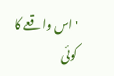'اس واقعے کا کوئی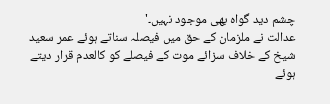چشم دید گواہ بھی موجود نہیں۔'
عدالت نے ملزمان کے حق میں فیصلہ سناتے ہوئے عمر سعید شیخ کے خلاف سزائے موت کے فیصلے کو کالعدم قرار دیتے ہوئے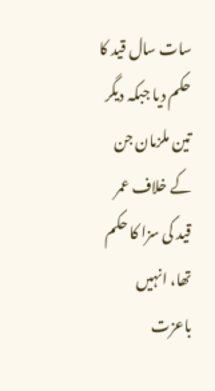سات سال قید کا حکم دیا جبکہ دیگر تین ملزمان جن کے خلاف عمر قید کی سزا کا حکم تھا، انہیں باعزت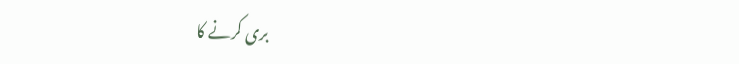بری کرنے کا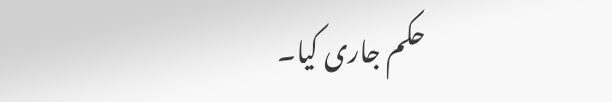حکم جاری کیا۔